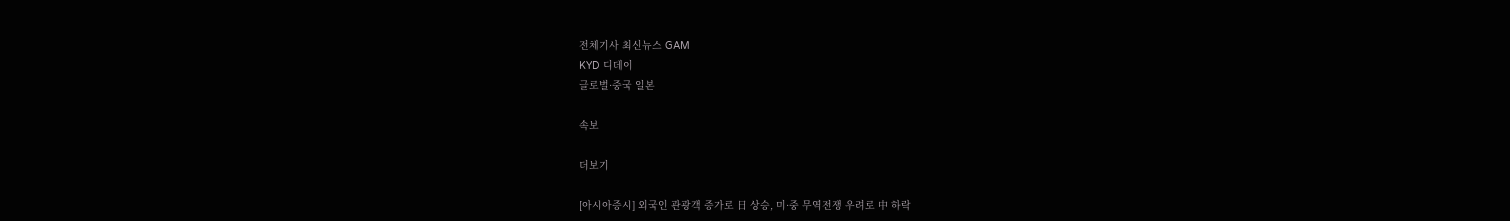전체기사 최신뉴스 GAM
KYD 디데이
글로벌·중국 일본

속보

더보기

[아시아증시] 외국인 관광객 증가로 日 상승, 미·중 무역전쟁 우려로 中 하락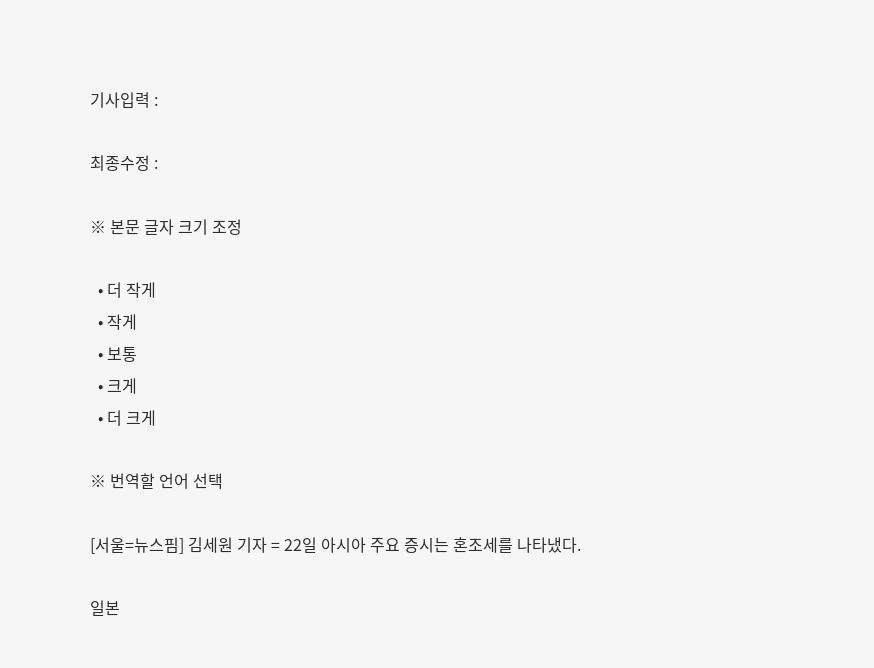기사입력 :

최종수정 :

※ 본문 글자 크기 조정

  • 더 작게
  • 작게
  • 보통
  • 크게
  • 더 크게

※ 번역할 언어 선택

[서울=뉴스핌] 김세원 기자 = 22일 아시아 주요 증시는 혼조세를 나타냈다.

일본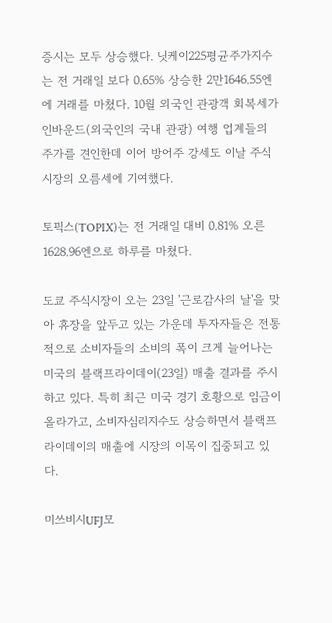증시는 모두 상승했다. 닛케이225평균주가지수는 전 거래일 보다 0.65% 상승한 2만1646.55엔에 거래를 마쳤다. 10월 외국인 관광객 회복세가 인바운드(외국인의 국내 관광) 여행 업계들의 주가를 견인한데 이어 방어주 강세도 이날 주식 시장의 오름세에 기여했다.

토픽스(TOPIX)는 전 거래일 대비 0.81% 오른 1628.96엔으로 하루를 마쳤다.

도쿄 주식시장이 오는 23일 '근로감사의 날'을 맞아 휴장을 앞두고 있는 가운데 투자자들은 전통적으로 소비자들의 소비의 폭이 크게 늘어나는 미국의 블랙프라이데이(23일) 매출 결과를 주시하고 있다. 특히 최근 미국 경기 호황으로 임금이 올라가고, 소비자심리지수도 상승하면서 블랙프라이데이의 매출에 시장의 이목이 집중되고 있다.

미쓰비시UFJ모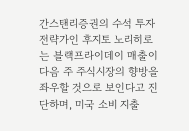간스탠리증권의 수석 투자 전략가인 후지토 노리히로는 블랙프라이데이 매출이 다음 주 주식시장의 향방을 좌우할 것으로 보인다고 진단하며, 미국 소비 지출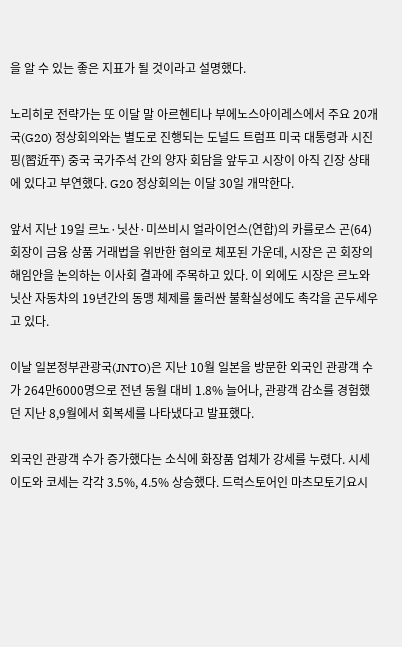을 알 수 있는 좋은 지표가 될 것이라고 설명했다.

노리히로 전략가는 또 이달 말 아르헨티나 부에노스아이레스에서 주요 20개국(G20) 정상회의와는 별도로 진행되는 도널드 트럼프 미국 대통령과 시진핑(習近平) 중국 국가주석 간의 양자 회담을 앞두고 시장이 아직 긴장 상태에 있다고 부연했다. G20 정상회의는 이달 30일 개막한다.

앞서 지난 19일 르노·닛산·미쓰비시 얼라이언스(연합)의 카를로스 곤(64) 회장이 금융 상품 거래법을 위반한 혐의로 체포된 가운데, 시장은 곤 회장의 해임안을 논의하는 이사회 결과에 주목하고 있다. 이 외에도 시장은 르노와 닛산 자동차의 19년간의 동맹 체제를 둘러싼 불확실성에도 촉각을 곤두세우고 있다.

이날 일본정부관광국(JNTO)은 지난 10월 일본을 방문한 외국인 관광객 수가 264만6000명으로 전년 동월 대비 1.8% 늘어나, 관광객 감소를 경험했던 지난 8,9월에서 회복세를 나타냈다고 발표했다.

외국인 관광객 수가 증가했다는 소식에 화장품 업체가 강세를 누렸다. 시세이도와 코세는 각각 3.5%, 4.5% 상승했다. 드럭스토어인 마츠모토기요시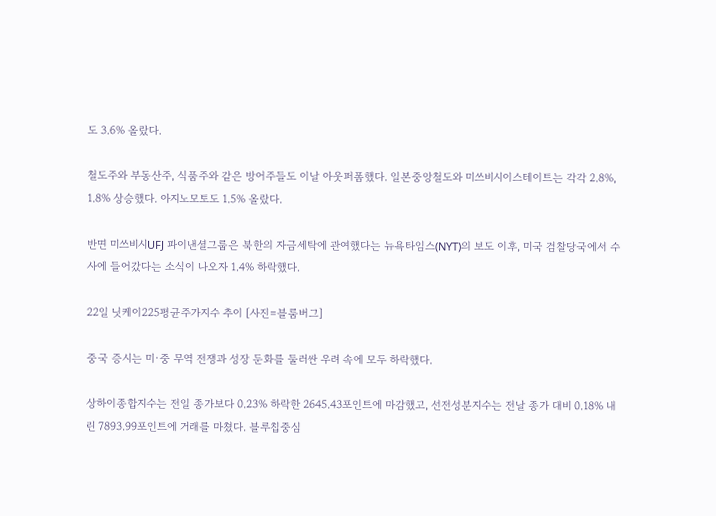도 3.6% 올랐다.

철도주와 부동산주, 식품주와 같은 방어주들도 이날 아웃퍼폼했다. 일본중앙철도와 미쓰비시이스테이트는 각각 2.8%, 1.8% 상승했다. 아지노모토도 1.5% 올랐다.

반면 미쓰비시UFJ 파이낸셜그룹은 북한의 자금세탁에 관여했다는 뉴욕타임스(NYT)의 보도 이후, 미국 검찰당국에서 수사에 들어갔다는 소식이 나오자 1.4% 하락했다.

22일 닛케이225평균주가지수 추이 [사진=블룸버그]

중국 증시는 미·중 무역 전쟁과 성장 둔화를 둘러싼 우려 속에 모두 하락했다.

상하이종합지수는 전일 종가보다 0.23% 하락한 2645.43포인트에 마감했고, 선전성분지수는 전날 종가 대비 0.18% 내린 7893.99포인트에 거래를 마쳤다. 블루칩중심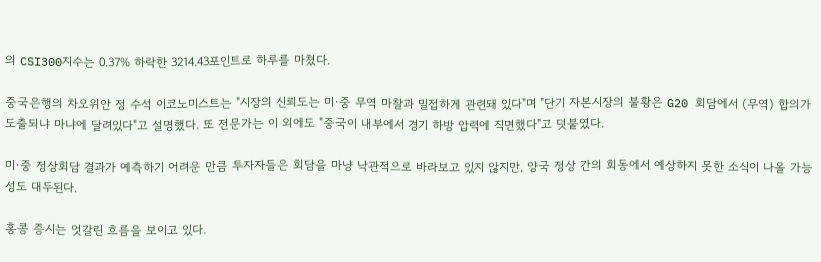의 CSI300지수는 0.37% 하락한 3214.43포인트로 하루를 마쳤다.

중국은행의 차오위안 정 수석 이코노미스트는 "시장의 신뢰도는 미·중 무역 마찰과 밀접하게 관련돼 있다"며 "단기 자본시장의 불황은 G20 회담에서 (무역) 합의가 도출되냐 마냐에 달려있다"고 설명했다. 또 전문가는 이 외에도 "중국이 내부에서 경기 하방 압력에 직면했다"고 덧붙였다.

미·중 정상회담 결과가 예측하기 어려운 만큼 투자자들은 회담을 마냥 낙관적으로 바라보고 있지 않지만, 양국 정상 간의 회동에서 예상하지 못한 소식이 나올 가능성도 대두된다.

홍콩 증시는 엇갈린 흐름을 보이고 있다.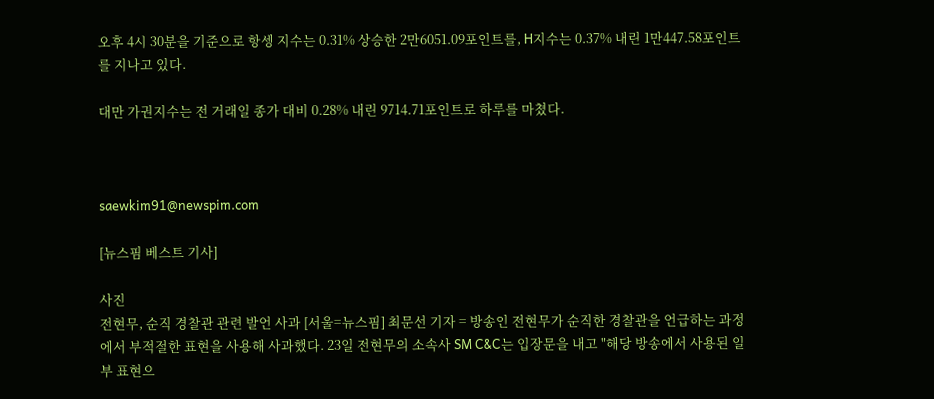오후 4시 30분을 기준으로 항셍 지수는 0.31% 상승한 2만6051.09포인트를, H지수는 0.37% 내린 1만447.58포인트를 지나고 있다.

대만 가권지수는 전 거래일 종가 대비 0.28% 내린 9714.71포인트로 하루를 마쳤다.



saewkim91@newspim.com

[뉴스핌 베스트 기사]

사진
전현무, 순직 경찰관 관련 발언 사과 [서울=뉴스핌] 최문선 기자 = 방송인 전현무가 순직한 경찰관을 언급하는 과정에서 부적절한 표현을 사용해 사과했다. 23일 전현무의 소속사 SM C&C는 입장문을 내고 "해당 방송에서 사용된 일부 표현으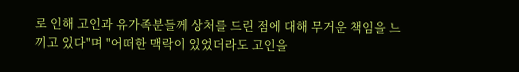로 인해 고인과 유가족분들께 상처를 드린 점에 대해 무거운 책임을 느끼고 있다"며 "어떠한 맥락이 있었더라도 고인을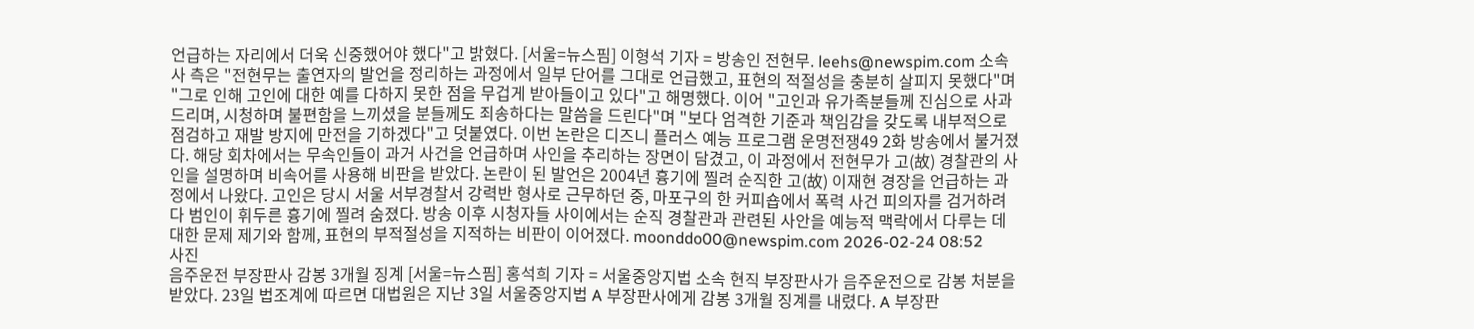언급하는 자리에서 더욱 신중했어야 했다"고 밝혔다. [서울=뉴스핌] 이형석 기자 = 방송인 전현무. leehs@newspim.com 소속사 측은 "전현무는 출연자의 발언을 정리하는 과정에서 일부 단어를 그대로 언급했고, 표현의 적절성을 충분히 살피지 못했다"며 "그로 인해 고인에 대한 예를 다하지 못한 점을 무겁게 받아들이고 있다"고 해명했다. 이어 "고인과 유가족분들께 진심으로 사과드리며, 시청하며 불편함을 느끼셨을 분들께도 죄송하다는 말씀을 드린다"며 "보다 엄격한 기준과 책임감을 갖도록 내부적으로 점검하고 재발 방지에 만전을 기하겠다"고 덧붙였다. 이번 논란은 디즈니 플러스 예능 프로그램 운명전쟁49 2화 방송에서 불거졌다. 해당 회차에서는 무속인들이 과거 사건을 언급하며 사인을 추리하는 장면이 담겼고, 이 과정에서 전현무가 고(故) 경찰관의 사인을 설명하며 비속어를 사용해 비판을 받았다. 논란이 된 발언은 2004년 흉기에 찔려 순직한 고(故) 이재현 경장을 언급하는 과정에서 나왔다. 고인은 당시 서울 서부경찰서 강력반 형사로 근무하던 중, 마포구의 한 커피숍에서 폭력 사건 피의자를 검거하려다 범인이 휘두른 흉기에 찔려 숨졌다. 방송 이후 시청자들 사이에서는 순직 경찰관과 관련된 사안을 예능적 맥락에서 다루는 데 대한 문제 제기와 함께, 표현의 부적절성을 지적하는 비판이 이어졌다. moonddo00@newspim.com 2026-02-24 08:52
사진
음주운전 부장판사 감봉 3개월 징계 [서울=뉴스핌] 홍석희 기자 = 서울중앙지법 소속 현직 부장판사가 음주운전으로 감봉 처분을 받았다. 23일 법조계에 따르면 대법원은 지난 3일 서울중앙지법 A 부장판사에게 감봉 3개월 징계를 내렸다. A 부장판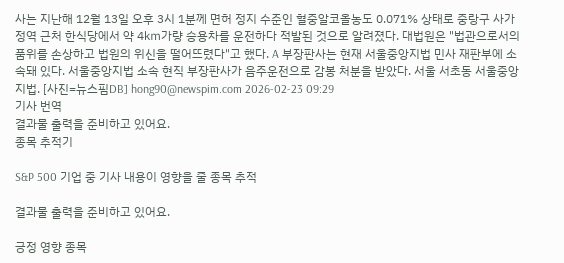사는 지난해 12월 13일 오후 3시 1분께 면허 정지 수준인 혈중알코올농도 0.071% 상태로 중랑구 사가정역 근처 한식당에서 약 4㎞가량 승용차를 운전하다 적발된 것으로 알려졌다. 대법원은 "법관으로서의 품위를 손상하고 법원의 위신을 떨어뜨렸다"고 했다. A 부장판사는 현재 서울중앙지법 민사 재판부에 소속돼 있다. 서울중앙지법 소속 현직 부장판사가 음주운전으로 감봉 처분을 받았다. 서울 서초동 서울중앙지법. [사진=뉴스핌DB] hong90@newspim.com 2026-02-23 09:29
기사 번역
결과물 출력을 준비하고 있어요.
종목 추적기

S&P 500 기업 중 기사 내용이 영향을 줄 종목 추적

결과물 출력을 준비하고 있어요.

긍정 영향 종목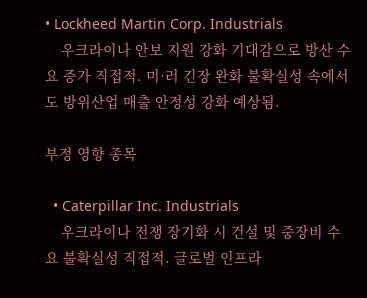• Lockheed Martin Corp. Industrials
    우크라이나 안보 지원 강화 기대감으로 방산 수요 증가 직접적. 미·러 긴장 완화 불확실성 속에서도 방위산업 매출 안정성 강화 예상됨.

부정 영향 종목

  • Caterpillar Inc. Industrials
    우크라이나 전쟁 장기화 시 건설 및 중장비 수요 불확실성 직접적. 글로벌 인프라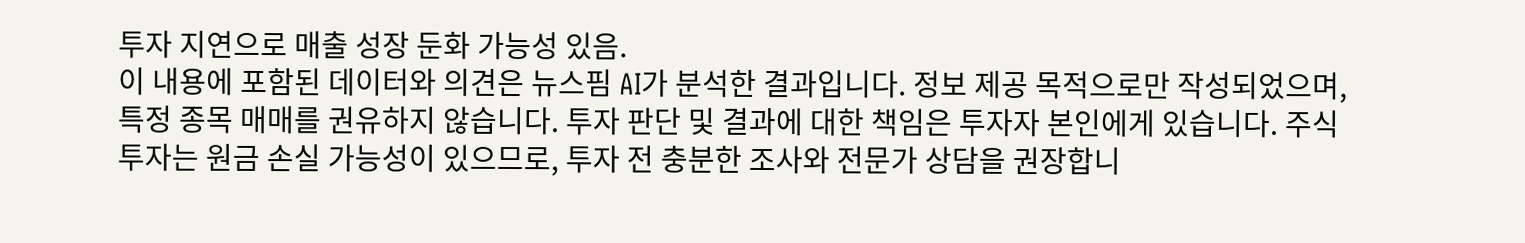투자 지연으로 매출 성장 둔화 가능성 있음.
이 내용에 포함된 데이터와 의견은 뉴스핌 AI가 분석한 결과입니다. 정보 제공 목적으로만 작성되었으며, 특정 종목 매매를 권유하지 않습니다. 투자 판단 및 결과에 대한 책임은 투자자 본인에게 있습니다. 주식 투자는 원금 손실 가능성이 있으므로, 투자 전 충분한 조사와 전문가 상담을 권장합니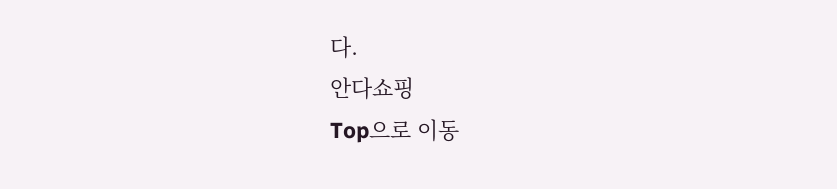다.
안다쇼핑
Top으로 이동